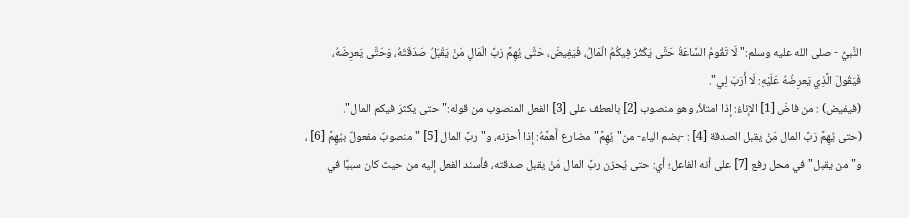النَّبيُّ - صلى الله عليه وسلم:"لَا تَقُومُ السَّاعَةُ حَتَّى يَكْثُرَ فِيكُمُ الْمَالُ، فَيَفِيضَ، حَتَّى يُهِمَّ رَبَّ الْمَالِ مَنْ يَقْبَلُ صَدَقَتَهُ، وَحَتَّى يَعرِضَهُ، فَيَقُولَ الَّذِي يَعرِضُهُ عَلَيْهِ: لَا أَرَبَ لِي".
(فيفيض) : من فاضَ [1] الإناءُ: إذا امتلأ، وهو منصوب [2] بالعطف على [3] الفعل المنصوب من قوله:"حتى يكثرَ فيكم المال".
(حتى يُهِمَّ رَبَّ المال مَنْ يقبل الصدقة [4] : -بضم الياء- من"يُهِمَّ"مضارع أَهمَّهُ: إذا أحزنه، و"ربَّ المال [5] "منصوبٌ مفعولٌ بيُهِمَّ [6] ، و"من يقبل"في محل رفع [7] على أنه الفاعل؛ أي: حتى يُحزن ربَّ المال مَنْ يقبل صدقته، فأسند الفعل إليه من حيث كان سببًا في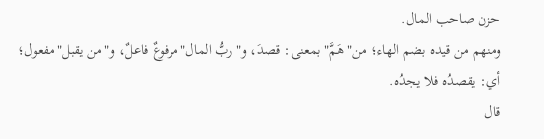حزن صاحب المال.
ومنهم من قيده بضم الهاء؛ من"هَمَّ"بمعنى: قصدَ، و"ربُّ المال"مرفوعٌ فاعلٌ، و"من يقبل"مفعول؛ أي: يقصدُه فلا يجدُه.
قال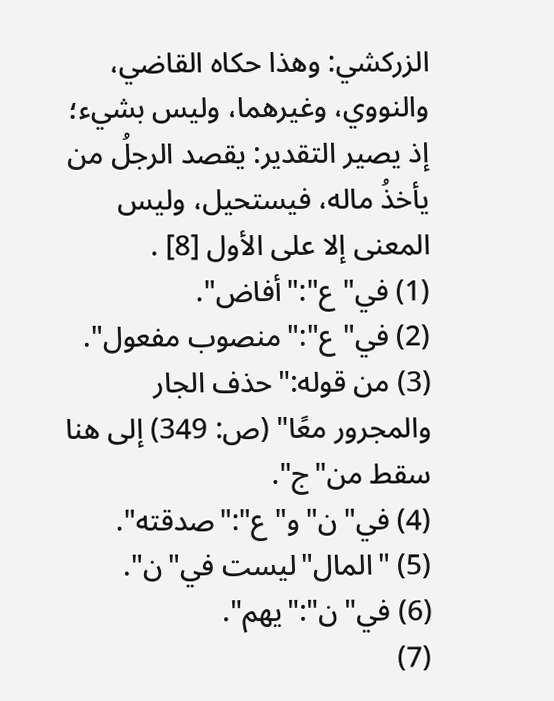الزركشي: وهذا حكاه القاضي، والنووي، وغيرهما، وليس بشيء؛ إذ يصير التقدير: يقصد الرجلُ من يأخذُ ماله، فيستحيل، وليس المعنى إلا على الأول [8] .
(1) في"ع":"أفاض".
(2) في"ع":"منصوب مفعول".
(3) من قوله:"حذف الجار والمجرور معًا" (ص: 349) إلى هنا سقط من"ج".
(4) في"ن"و"ع":"صدقته".
(5) "المال"ليست في"ن".
(6) في"ن":"يهم".
(7)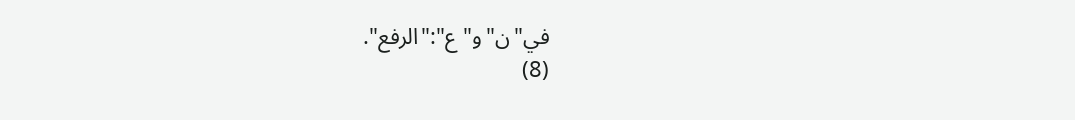في"ن"و"ع":"الرفع".
(8)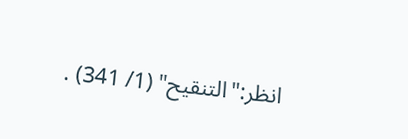انظر:"التنقيح" (1/ 341) .